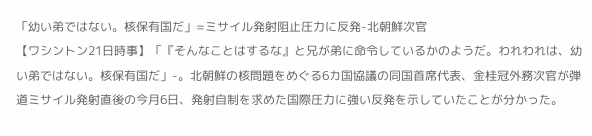「幼い弟ではない。核保有国だ」=ミサイル発射阻止圧力に反発-北朝鮮次官
【ワシントン21日時事】「『そんなことはするな』と兄が弟に命令しているかのようだ。われわれは、幼い弟ではない。核保有国だ」-。北朝鮮の核問題をめぐる6カ国協議の同国首席代表、金桂冠外務次官が弾道ミサイル発射直後の今月6日、発射自制を求めた国際圧力に強い反発を示していたことが分かった。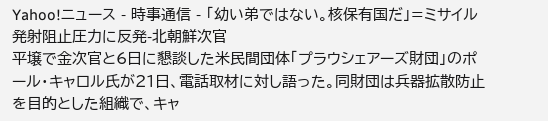Yahoo!ニュース - 時事通信 - 「幼い弟ではない。核保有国だ」=ミサイル発射阻止圧力に反発-北朝鮮次官
平壌で金次官と6日に懇談した米民間団体「プラウシェアーズ財団」のポール・キャロル氏が21日、電話取材に対し語った。同財団は兵器拡散防止を目的とした組織で、キャ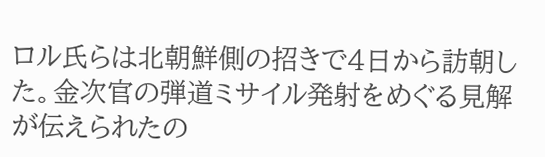ロル氏らは北朝鮮側の招きで4日から訪朝した。金次官の弾道ミサイル発射をめぐる見解が伝えられたの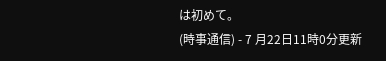は初めて。
(時事通信) - 7 月22日11時0分更新